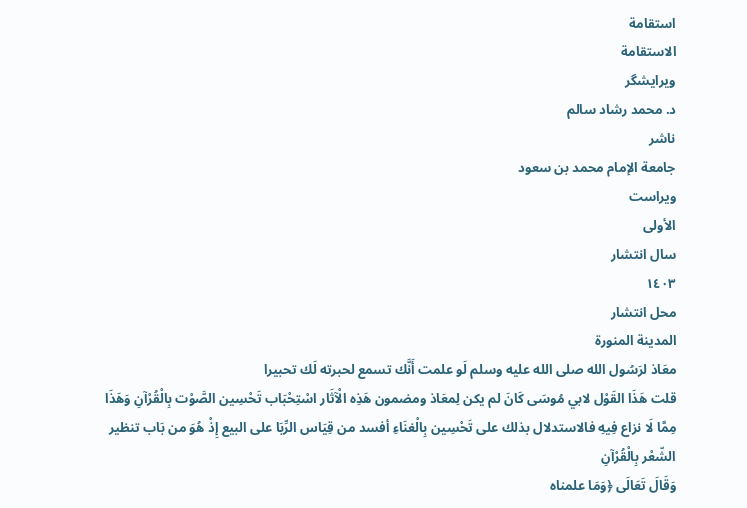استقامة
الاستقامة
ویرایشگر
د. محمد رشاد سالم
ناشر
جامعة الإمام محمد بن سعود
ویراست
الأولى
سال انتشار
١٤٠٣
محل انتشار
المدينة المنورة
معَاذ لرَسُول الله صلى الله عليه وسلم لَو علمت أَنَّك تسمع لحبرته لَك تحبيرا
قلت هَذَا القَوْل لابي مُوسَى كَانَ لم يكن لِمعَاذ ومضمون هَذِه الْآثَار اسْتِحْبَاب تَحْسِين الصَّوْت بِالْقُرْآنِ وَهَذَا مِمَّا لَا نزاع فِيهِ فالاستدلال بذلك على تَحْسِين بِالْغنَاءِ أفسد من قِيَاس الرِّبَا على البيع إِذْ هُوَ من بَاب تنظير الشّعْر بِالْقُرْآنِ
وَقَالَ تَعَالَى ﴿وَمَا علمناه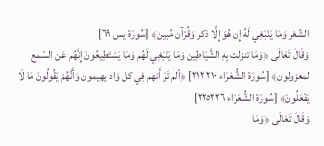الشّعْر وَمَا يَنْبَغِي لَهُ إِن هُوَ إِلَّا ذكر وَقُرْآن مُبين﴾ [سُورَة يس ٦٩]
وَقَالَ تَعَالَى ﴿وَمَا تنزلت بِهِ الشَّيَاطِين وَمَا يَنْبَغِي لَهُم وَمَا يَسْتَطِيعُونَ إِنَّهُم عَن السّمع لمعزولون﴾ [سُورَة الشُّعَرَاء ٢١٠ ٢١٢] ﴿ألم تَرَ أَنهم فِي كل وَاد يهيمون وَأَنَّهُمْ يَقُولُونَ مَا لَا يَفْعَلُونَ﴾ [سُورَة الشُّعَرَاء ٢٢٥٢٢٦]
وَقَالَ تَعَالَى ﴿وَمَا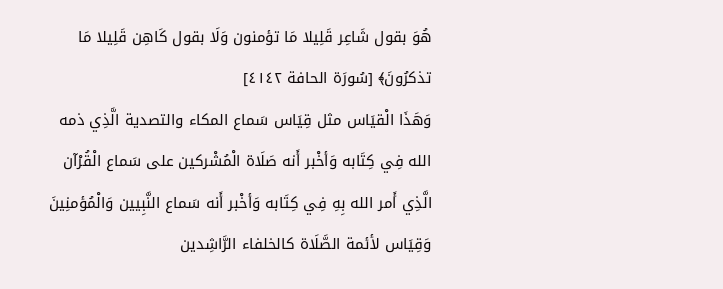هُوَ بقول شَاعِر قَلِيلا مَا تؤمنون وَلَا بقول كَاهِن قَلِيلا مَا تذكرُونَ﴾ [سُورَة الحافة ٤١٤٢]
وَهَذَا الْقيَاس مثل قِيَاس سَماع المكاء والتصدية الَّذِي ذمه الله فِي كِتَابه وَأخْبر أَنه صَلَاة الْمُشْركين على سَماع الْقُرْآن الَّذِي أَمر الله بِهِ فِي كِتَابه وَأخْبر أَنه سَماع النَّبِيين وَالْمُؤمنِينَ وَقِيَاس لأئمة الصَّلَاة كالخلفاء الرَّاشِدين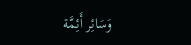وَسَائِر أَئِمَّة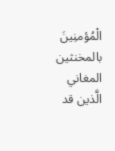الْمُؤمنِينَ بالمخنثين المغاني الَّذين قد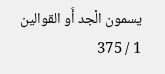يسمون الْجد أَو القوالين
1 / 375